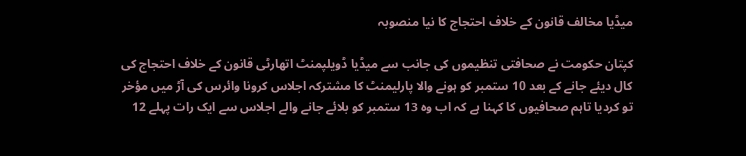میڈیا مخالف قانون کے خلاف احتجاج کا نیا منصوبہ

کپتان حکومت نے صحافتی تنظیموں کی جانب سے میڈیا ڈویلپمنٹ اتھارٹی قانون کے خلاف احتجاج کی کال دیئے جانے کے بعد 10 ستمبر کو ہونے والا پارلیمنٹ کا مشترکہ اجلاس کرونا وائرس کی آڑ میں مؤخر تو کردیا تاہم صحافیوں کا کہنا ہے کہ اب وہ 13 ستمبر کو بلائے جانے والے اجلاس سے ایک رات پہلے 12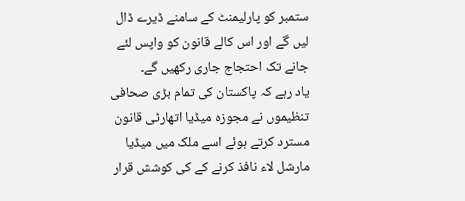ستمبر کو پارلیمنٹ کے سامنے ڈیرے ڈال لیں گے اور اس کالے قانون کو واپس لئے جانے تک احتجاج جاری رکھیں گے۔
یاد رہے کہ پاکستان کی تمام بڑی صحافی تنظیموں نے مجوزہ میڈیا اتھارٹی قانون مسترد کرتے ہوئے اسے ملک میں میڈیا مارشل لاء نافذ کرنے کے کی کوشش قرار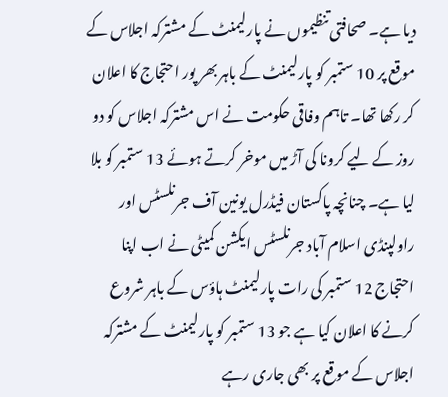دیا ہے۔ صحافتی تنظیموں نے پارلیمنٹ کے مشترکہ اجلاس کے موقع پر 10 ستمبر کو پارلیمنٹ کے باہر بھر پور احتجاج کا اعلان کر رکھا تھا۔ تاہم وفاقی حکومت نے اس مشترکہ اجلاس کو دو روز کے لیے کرونا کی آڑ میں موخر کرتے ہوئے 13 ستمبر کو بلا لیا ہے۔ چنانچہ پاکستان فیڈرل یونین آف جرنلسٹس اور راولپنڈی اسلام آباد جرنلسٹس ایکشن کمیٹی نے اب اپنا احتجاج 12 ستمبر کی رات پارلیمنٹ ہاؤس کے باہر شروع کرنے کا اعلان کیا ہے جو 13 ستمبر کو پارلیمنٹ کے مشترکہ اجلاس کے موقع پر بھی جاری رہے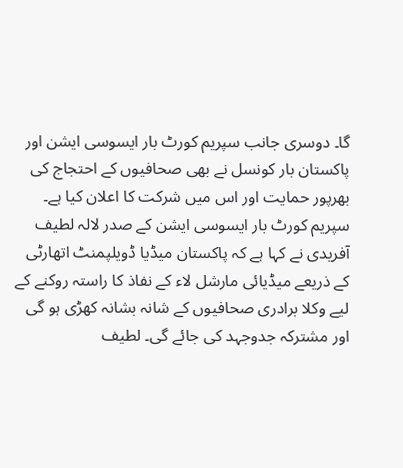گا۔ دوسری جانب سپریم کورٹ بار ایسوسی ایشن اور پاکستان بار کونسل نے بھی صحافیوں کے احتجاج کی بھرپور حمایت اور اس میں شرکت کا اعلان کیا ہے۔ سپریم کورٹ بار ایسوسی ایشن کے صدر لالہ لطیف آفریدی نے کہا ہے کہ پاکستان میڈیا ڈویلپمنٹ اتھارٹی کے ذریعے میڈیائی مارشل لاء کے نفاذ کا راستہ روکنے کے لیے وکلا برادری صحافیوں کے شانہ بشانہ کھڑی ہو گی اور مشترکہ جدوجہد کی جائے گی۔ لطیف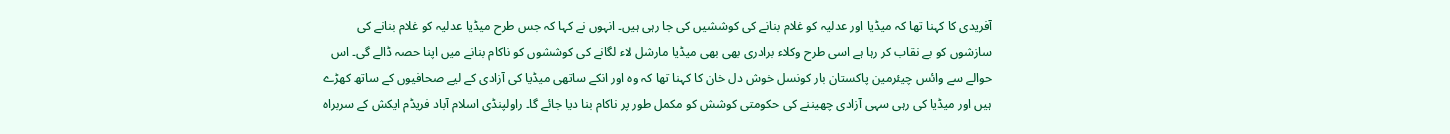آفریدی کا کہنا تھا کہ میڈیا اور عدلیہ کو غلام بنانے کی کوششیں کی جا رہی ہیں۔ انہوں نے کہا کہ جس طرح میڈیا عدلیہ کو غلام بنانے کی سازشوں کو بے نقاب کر رہا ہے اسی طرح وکلاء برادری بھی بھی میڈیا مارشل لاء لگانے کی کوششوں کو ناکام بنانے میں اپنا حصہ ڈالے گی۔ اس حوالے سے وائس چیئرمین پاکستان بار کونسل خوش دل خان کا کہنا تھا کہ وہ اور انکے ساتھی میڈیا کی آزادی کے لیے صحافیوں کے ساتھ کھڑے ہیں اور میڈیا کی رہی سہی آزادی چھیننے کی حکومتی کوشش کو مکمل طور پر ناکام بنا دیا جائے گا۔ راولپنڈی اسلام آباد فریڈم ایکش کے سربراہ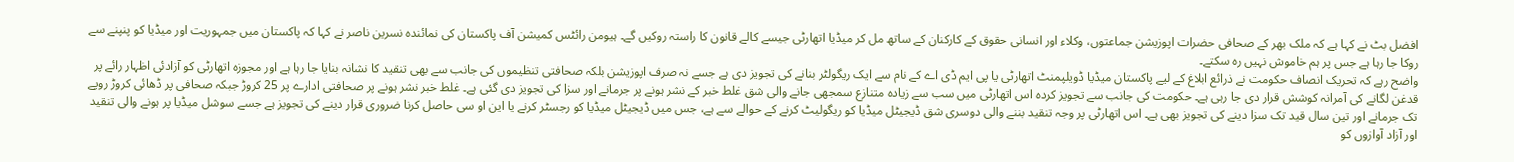افضل بٹ نے کہا ہے کہ ملک بھر کے صحافی حضرات اپوزیشن جماعتوں، وکلاء اور انسانی حقوق کے کارکنان کے ساتھ مل کر میڈیا اتھارٹی جیسے کالے قانون کا راستہ روکیں گے۔ ہیومن رائٹس کمیشن آف پاکستان کی نمائندہ نسرین ناصر نے کہا کہ پاکستان میں جمہوریت اور میڈیا کو پنپنے سے روکا جا رہا ہے جس پر ہم خاموش نہیں رہ سکتے۔
واضح رہے کہ تحریک انصاف حکومت نے ذرائع ابلاغ کے لیے پاکستان میڈیا ڈویلپمنٹ اتھارٹی یا پی ایم ڈی اے کے نام سے ایک ریگولٹر بنانے کی تجویز دی ہے جسے نہ صرف اپوزیشن بلکہ صحافتی تنظیموں کی جانب سے بھی تنقید کا نشانہ بنایا جا رہا ہے اور مجوزہ اتھارٹی کو آزادئی اظہار رائے پر قدغن لگانے کی آمرانہ کوشش قرار دی جا رہی ہے۔ حکومت کی جانب سے تجویز کردہ اس اتھارٹی میں سب سے زیادہ متنازع سمجھی جانے والی شق غلط خبر کے نشر ہونے پر جرمانے اور سزا کی تجویز دی گئی ہے۔ غلط خبر نشر ہونے پر صحافتی ادارے پر 25 کروڑ جبکہ صحافی پر ڈھائی کروڑ روپے تک جرمانے اور تین سال قید تک سزا دینے کی تجویز بھی ہے۔ اس اتھارٹی پر وجہ تنقید بننے والی دوسری شق ڈیجیٹل میڈیا کو ریگولیٹ کرنے کے حوالے سے ہے، جس میں ڈیجیٹل میڈیا کو رجسٹر کرنے یا این او سی حاصل کرنا ضروری قرار دینے کی تجویز ہے جسے سوشل میڈیا پر ہونے والی تنقید اور آزاد آوازوں کو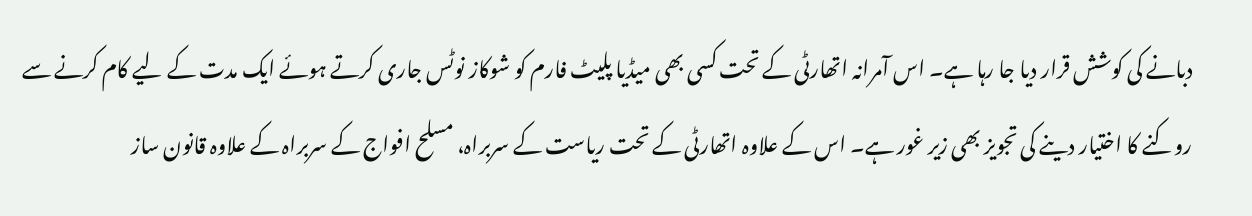دبانے کی کوشش قرار دیا جا رہا ہے۔ اس آمرانہ اتھارٹی کے تحت کسی بھی میڈیا پلیٹ فارم کو شوکاز نوٹس جاری کرتے ہوئے ایک مدت کے لیے کام کرنے سے روکنے کا اختیار دینے کی تجویز بھی زیر غور ہے۔ اس کے علاوہ اتھارٹی کے تحت ریاست کے سربراہ، مسلح افواج کے سربراہ کے علاوہ قانون ساز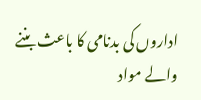اداروں کی بدنامی کا باعث بننے والے مواد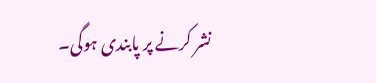نشر کرنے پر پابندی ہوگی۔